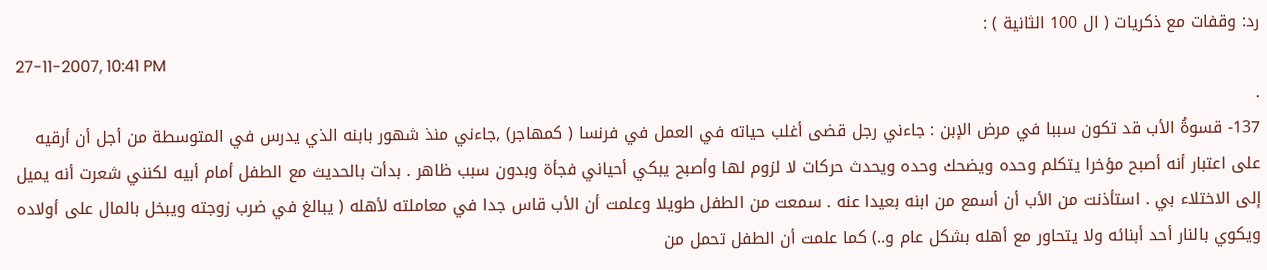رد: وقفات مع ذكريات ( ال 100 الثانية ) :
27-11-2007, 10:41 PM
.
137- قسوةُ الأب قد تكون سببا في مرض الإبن : جاءني رجل قضى أغلب حياته في العمل في فرنسا ( كمهاجر) ,جاءني منذ شهور بابنه الذي يدرس في المتوسطة من أجل أن أرقيه على اعتبار أنه أصبح مؤخرا يتكلم وحده ويضحك وحده ويحدث حركات لا لزوم لها وأصبح يبكي أحياني فجأة وبدون سبب ظاهر . بدأت بالحديث مع الطفل أمام أبيه لكنني شعرت أنه يميل إلى الاختلاء بي . استأذنت من الأب أن أسمع من ابنه بعيدا عنه . سمعت من الطفل طويلا وعلمت أن الأب قاس جدا في معاملته لأهله ( يبالغ في ضرب زوجته ويبخل بالمال على أولاده ويكوي بالنار أحد أبنائه ولا يتحاور مع أهله بشكل عام و..) كما علمت أن الطفل تحمل من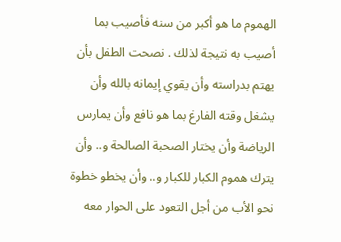الهموم ما هو أكبر من سنه فأصيب بما أصيب به نتيجة لذلك . نصحت الطفل بأن يهتم بدراسته وأن يقوي إيمانه بالله وأن يشغل وقته الفارغ بما هو نافع وأن يمارس الرياضة وأن يختار الصحبة الصالحة و.. وأن يترك هموم الكبار للكبار و.. وأن يخطو خطوة نحو الأب من أجل التعود على الحوار معه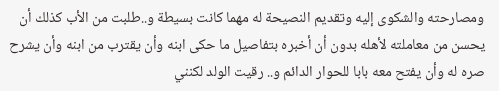ومصارحته والشكوى إليه وتقديم النصيحة له مهما كانت بسيطة و..طلبت من الأب كذلك أن يحسن من معاملته لأهله بدون أن أخبره بتفاصيل ما حكى ابنه وأن يقترب من ابنه وأن يشرح صره له وأن يفتح معه بابا للحوار الدائم و.. رقيت الولد لكنني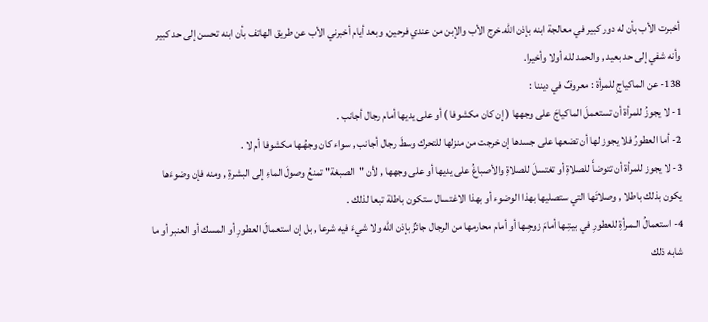أخبرت الأب بأن له دور كبير في معالجة ابنه بإذن الله.خرج الأب والإبن من عندي فرحين, وبعد أيام أخبرني الأب عن طريق الهاتف بأن ابنه تحسن إلى حد كبير وأنه شفي إلى حد بعيد , والحمد لله أولا وأخيرا.
138- عن الماكياجِ للمرأة : معروفٌ في ديننا :
1- لا يجوزُ للمرأة أن تستعملَ الماكياجَ على وجهها ( إن كان مكشوفا ) أو على يديها أمام رجال أجانب .
2- أما العطورُ فلا يجوز لها أن تضعها على جسدها إن خرجت من منزلها للتحرك وسطَ رجال أجانب , سواء كان وجهُـها مكشوفا أم لا .
3- لا يجوز للمرأة أن تتوضأَ للصلاةِ أو تغتسلَ للصلاةِ والأصباغُ على يديها أو على وجهها , لأن "الصبغة" تمنعُ وصولَ الماءِ إلى البشرةِ , ومنه فإن وضوءَها يكون بذلك باطلا , وصلاتَها التي ستصليها بهذا الوضوء أو بهذا الاغتسال ستكون باطلة تبعا لذلك .
4- استعمالُ الـمـرأةِ للعطورِ في بيـتِـها أمامَ زوجِـها أو أمام محارمها من الرجال جائزٌ بإذن الله ولا شيءَ فيه شرعا , بل إن استعمالَ العطورِ أو المسك أو العنبر أو ما شابه ذلك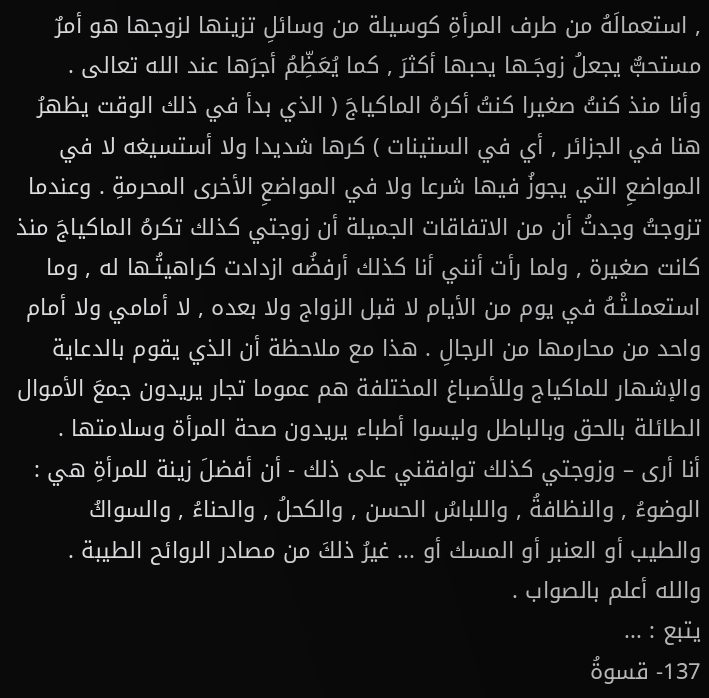, استعمالَهُ من طرف المرأةِ كوسيلة من وسائلِ تزينها لزوجها هو أمرٌ مستحبٌّ يجعلُ زوجَـها يحبها أكثرَ , كما يُعَظِّمُ أجرَها عند الله تعالى .
وأنا منذ كنتُ صغيرا كنتُ أكرهُ الماكياجَ ( الذي بدأ في ذلك الوقت يظهرُ هنا في الجزائر , أي في الستينات ) كرها شديدا ولا أستسيغه لا في المواضعِ التي يجوزُ فيها شرعا ولا في المواضعِ الأخرى المحرمةِ . وعندما تزوجتُ وجدتُ أن من الاتفاقات الجميلة أن زوجتي كذلك تكرهُ الماكياجَ منذ كانت صغيرة , ولما رأت أنني أنا كذلك أرفضُه ازدادت كراهيتُـها له , وما استعملـتْـهُ في يوم من الأيام لا قبل الزواج ولا بعده , لا أمامي ولا أمام واحد من محارمها من الرجالِ . هذا مع ملاحظة أن الذي يقوم بالدعاية والإشهار للماكياج وللأصباغ المختلفة هم عموما تجار يريدون جمعَ الأموال الطائلة بالحق وبالباطل وليسوا أطباء يريدون صحة المرأة وسلامتها .
أنا أرى – وزوجتي كذلك توافقني على ذلك - أن أفضلَ زينة للمرأةِ هي : الوضوءُ , والنظافةُ , واللباسُ الحسن , والكحلُ , والحناءُ , والسواكُ والطيب أو العنبر أو المسك أو ... غيرُ ذلكَ من مصادر الروائح الطيبة .
والله أعلم بالصواب .
يتبع : ...
137- قسوةُ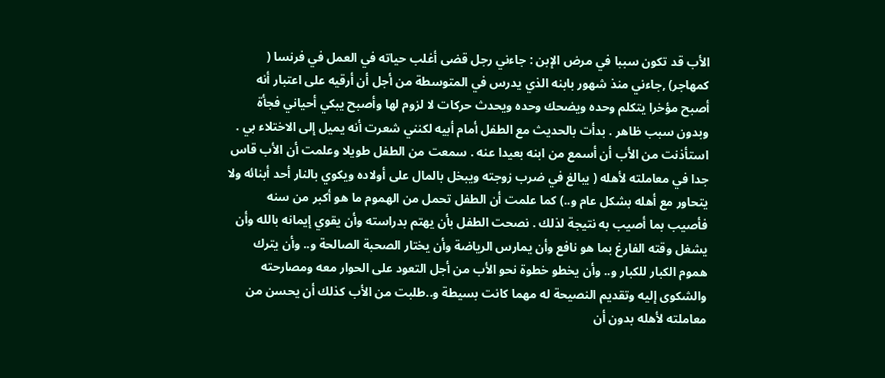الأب قد تكون سببا في مرض الإبن : جاءني رجل قضى أغلب حياته في العمل في فرنسا ( كمهاجر) ,جاءني منذ شهور بابنه الذي يدرس في المتوسطة من أجل أن أرقيه على اعتبار أنه أصبح مؤخرا يتكلم وحده ويضحك وحده ويحدث حركات لا لزوم لها وأصبح يبكي أحياني فجأة وبدون سبب ظاهر . بدأت بالحديث مع الطفل أمام أبيه لكنني شعرت أنه يميل إلى الاختلاء بي . استأذنت من الأب أن أسمع من ابنه بعيدا عنه . سمعت من الطفل طويلا وعلمت أن الأب قاس جدا في معاملته لأهله ( يبالغ في ضرب زوجته ويبخل بالمال على أولاده ويكوي بالنار أحد أبنائه ولا يتحاور مع أهله بشكل عام و..) كما علمت أن الطفل تحمل من الهموم ما هو أكبر من سنه فأصيب بما أصيب به نتيجة لذلك . نصحت الطفل بأن يهتم بدراسته وأن يقوي إيمانه بالله وأن يشغل وقته الفارغ بما هو نافع وأن يمارس الرياضة وأن يختار الصحبة الصالحة و.. وأن يترك هموم الكبار للكبار و.. وأن يخطو خطوة نحو الأب من أجل التعود على الحوار معه ومصارحته والشكوى إليه وتقديم النصيحة له مهما كانت بسيطة و..طلبت من الأب كذلك أن يحسن من معاملته لأهله بدون أن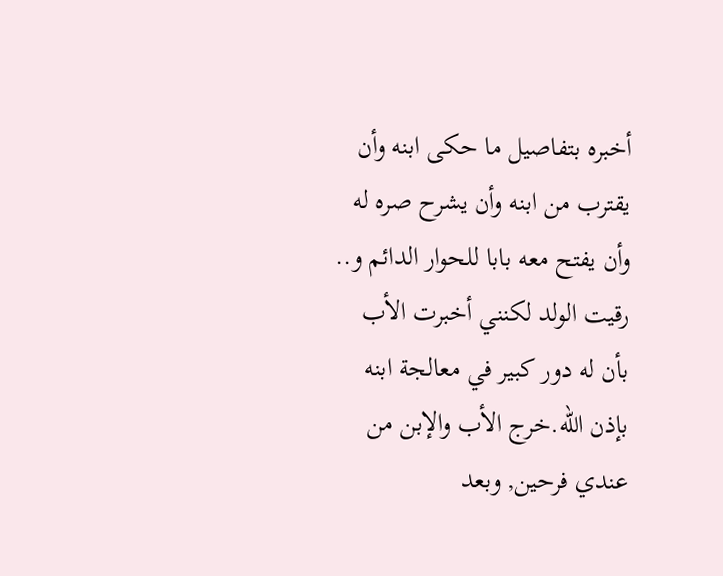أخبره بتفاصيل ما حكى ابنه وأن يقترب من ابنه وأن يشرح صره له وأن يفتح معه بابا للحوار الدائم و.. رقيت الولد لكنني أخبرت الأب بأن له دور كبير في معالجة ابنه بإذن الله.خرج الأب والإبن من عندي فرحين, وبعد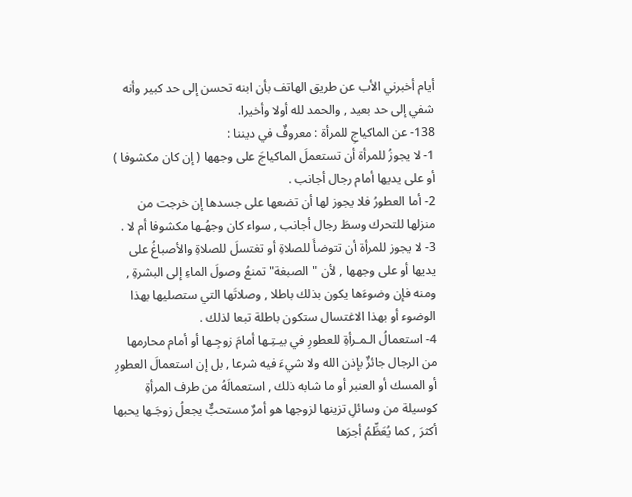أيام أخبرني الأب عن طريق الهاتف بأن ابنه تحسن إلى حد كبير وأنه شفي إلى حد بعيد , والحمد لله أولا وأخيرا.
138- عن الماكياجِ للمرأة : معروفٌ في ديننا :
1- لا يجوزُ للمرأة أن تستعملَ الماكياجَ على وجهها ( إن كان مكشوفا ) أو على يديها أمام رجال أجانب .
2- أما العطورُ فلا يجوز لها أن تضعها على جسدها إن خرجت من منزلها للتحرك وسطَ رجال أجانب , سواء كان وجهُـها مكشوفا أم لا .
3- لا يجوز للمرأة أن تتوضأَ للصلاةِ أو تغتسلَ للصلاةِ والأصباغُ على يديها أو على وجهها , لأن "الصبغة" تمنعُ وصولَ الماءِ إلى البشرةِ , ومنه فإن وضوءَها يكون بذلك باطلا , وصلاتَها التي ستصليها بهذا الوضوء أو بهذا الاغتسال ستكون باطلة تبعا لذلك .
4- استعمالُ الـمـرأةِ للعطورِ في بيـتِـها أمامَ زوجِـها أو أمام محارمها من الرجال جائزٌ بإذن الله ولا شيءَ فيه شرعا , بل إن استعمالَ العطورِ أو المسك أو العنبر أو ما شابه ذلك , استعمالَهُ من طرف المرأةِ كوسيلة من وسائلِ تزينها لزوجها هو أمرٌ مستحبٌّ يجعلُ زوجَـها يحبها أكثرَ , كما يُعَظِّمُ أجرَها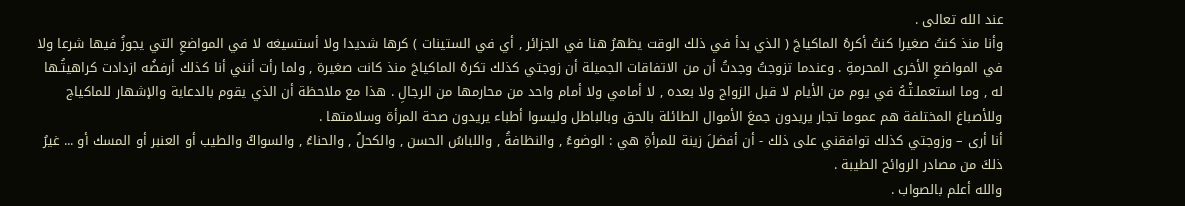عند الله تعالى .
وأنا منذ كنتُ صغيرا كنتُ أكرهُ الماكياجَ ( الذي بدأ في ذلك الوقت يظهرُ هنا في الجزائر , أي في الستينات ) كرها شديدا ولا أستسيغه لا في المواضعِ التي يجوزُ فيها شرعا ولا في المواضعِ الأخرى المحرمةِ . وعندما تزوجتُ وجدتُ أن من الاتفاقات الجميلة أن زوجتي كذلك تكرهُ الماكياجَ منذ كانت صغيرة , ولما رأت أنني أنا كذلك أرفضُه ازدادت كراهيتُـها له , وما استعملـتْـهُ في يوم من الأيام لا قبل الزواج ولا بعده , لا أمامي ولا أمام واحد من محارمها من الرجالِ . هذا مع ملاحظة أن الذي يقوم بالدعاية والإشهار للماكياج وللأصباغ المختلفة هم عموما تجار يريدون جمعَ الأموال الطائلة بالحق وبالباطل وليسوا أطباء يريدون صحة المرأة وسلامتها .
أنا أرى – وزوجتي كذلك توافقني على ذلك - أن أفضلَ زينة للمرأةِ هي : الوضوءُ , والنظافةُ , واللباسُ الحسن , والكحلُ , والحناءُ , والسواكُ والطيب أو العنبر أو المسك أو ... غيرُ ذلكَ من مصادر الروائح الطيبة .
والله أعلم بالصواب .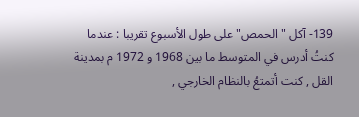139- آكل " الحمص" على طول الأسبوع تقريبا : عندما كنتُ أدرس في المتوسط ما بين 1968 و 1972 م بمدينة القل , كنت أتمتعُ بالنظام الخارجي ,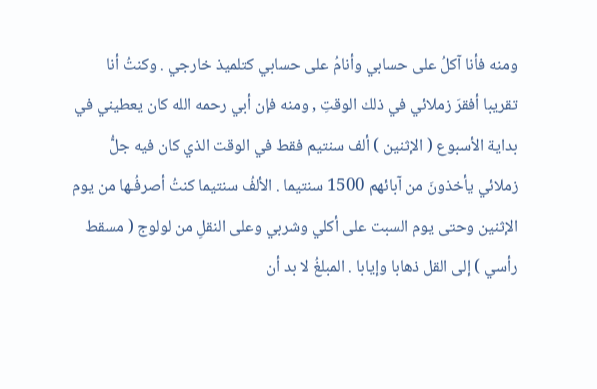ومنه فأنا آكلُ على حسابي وأنامُ على حسابي كتلميذ خارجي . وكنتُ أنا تقريبا أفقرَ زملائي في ذلك الوقتِ , ومنه فإن أبي رحمه الله كان يعطيني في بداية الأسبوع ( الإثنين ) ألف سنتيم فقط في الوقت الذي كان فيه جلُّ زملائي يأخذونَ من آبائهم 1500 سنتيما . الألفُ سنتيما كنتُ أصرفُـها من يوم الإثنين وحتى يوم السبت على أكلي وشربي وعلى النقلِ من لولوج ( مسقط رأسي ) إلى القل ذهابا وإيابا . المبلغُ لا بد أن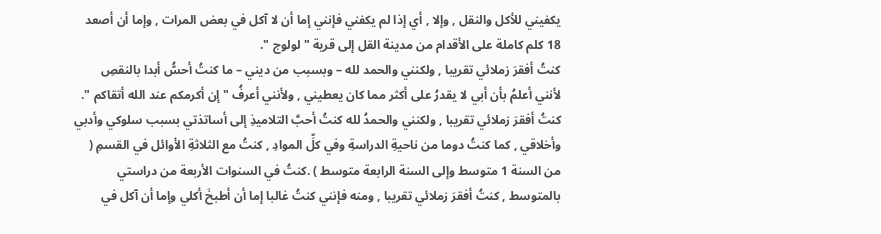يكفيني للأكل والنقل , وإلا , أي إذا لم يكفني فإنني إما أن لا آكل في بعض المرات , وإما أن أصعد 18 كلم كاملة على الأقدام من مدينة القل إلى قرية " لولوج ".
كنتُ أفقرَ زملائي تقريبا , ولكنني والحمد لله – وبسبب من ديني – ما كنتُ أحسُّ أبدا بالنقصِ لأنني أعلمُ بأن أبي لا يقدرُ على أكثر مما كان يعطيني , ولأنني أعرفُ " إن أكرمكم عند الله أتقاكم ". كنتُ أفقرَ زملائي تقريبا , ولكنني والحمدُ لله كنتُ أحبَّ التلاميذِ إلى أساتذتي بسبب سلوكي وأدبي وأخلاقي , كما كنتُ دوما من ناحيةِ الدراسةِ وفي كلِّ الموادِ , كنتُ مع الثلاثةِ الأوائل في القسمِ ( من السنة 1 متوسط وإلى السنة الرابعة متوسط ) .كنتُ في السنوات الأربعة من دراستي بالمتوسط , كنتُ أفقرَ زملائي تقريبا , ومنه فإنني كنتُ غالبا إما أن أطبخَ أكلي وإما أن آكل في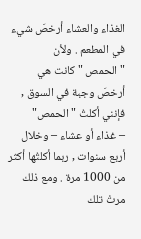الغذاء والعشاء أرخصَ شيء في المطعم . ولأن
" الحمص " كانت هي أرخصَ وجبة في السوق , فإنني أكلتُ " الحمص"
– غذاء أو عشاء – وخلال أربع سنوات , ربما أكلتُها أكثر من 1000 مرة . ومع ذلك مرتْ تلك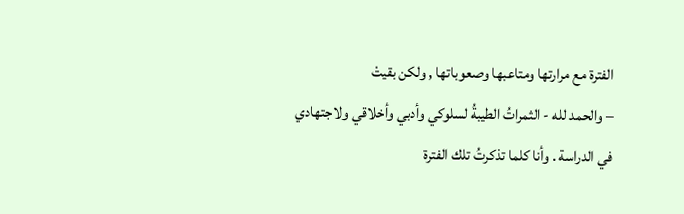الفترة مع مرارتها ومتاعبها وصعوباتها , ولكن بقيتْ
– والحمد لله - الثمراتُ الطيبةُ لسلوكي وأدبي وأخلاقي ولاجتهادي في الدراسة . وأنا كلما تذكرتُ تلك الفترة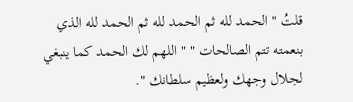قلتُ " الحمد لله ثم الحمد لله ثم الحمد لله الذي بنعمته تتم الصالحات " " اللهم لك الحمد كما ينبغي لجلال وجهك ولعظيم سلطانك ".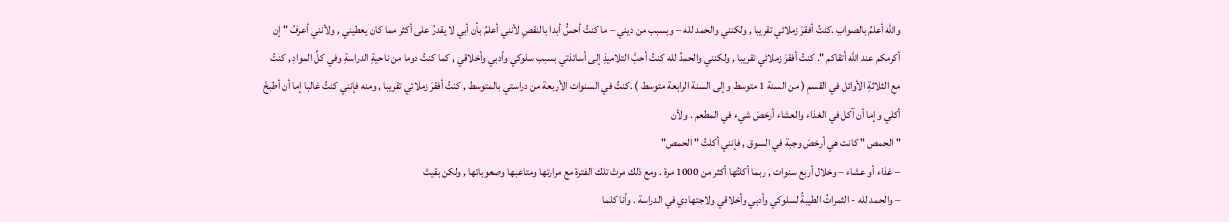والله أعلمُ بالصوابِ .كنتُ أفقرَ زملائي تقريبا , ولكنني والحمد لله – وبسبب من ديني – ما كنتُ أحسُّ أبدا بالنقصِ لأنني أعلمُ بأن أبي لا يقدرُ على أكثر مما كان يعطيني , ولأنني أعرفُ " إن أكرمكم عند الله أتقاكم ". كنتُ أفقرَ زملائي تقريبا , ولكنني والحمدُ لله كنتُ أحبَّ التلاميذِ إلى أساتذتي بسبب سلوكي وأدبي وأخلاقي , كما كنتُ دوما من ناحيةِ الدراسةِ وفي كلِّ الموادِ , كنتُ مع الثلاثةِ الأوائل في القسمِ ( من السنة 1 متوسط وإلى السنة الرابعة متوسط ) .كنتُ في السنوات الأربعة من دراستي بالمتوسط , كنتُ أفقرَ زملائي تقريبا , ومنه فإنني كنتُ غالبا إما أن أطبخَ أكلي وإما أن آكل في الغذاء والعشاء أرخصَ شيء في المطعم . ولأن
" الحمص " كانت هي أرخصَ وجبة في السوق , فإنني أكلتُ " الحمص"
– غذاء أو عشاء – وخلال أربع سنوات , ربما أكلتُها أكثر من 1000 مرة . ومع ذلك مرتْ تلك الفترة مع مرارتها ومتاعبها وصعوباتها , ولكن بقيتْ
– والحمد لله - الثمراتُ الطيبةُ لسلوكي وأدبي وأخلاقي ولاجتهادي في الدراسة . وأنا كلما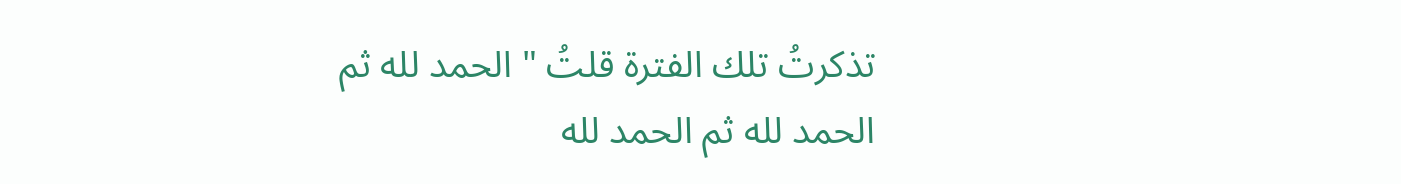تذكرتُ تلك الفترة قلتُ " الحمد لله ثم الحمد لله ثم الحمد لله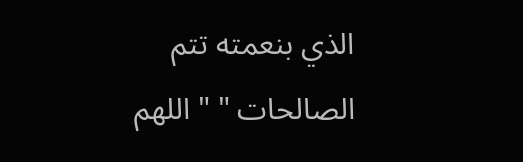الذي بنعمته تتم الصالحات " " اللهم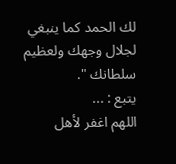لك الحمد كما ينبغي لجلال وجهك ولعظيم سلطانك ".
يتبع : ...
اللهم اغفر لأهل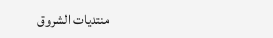منتديات الشروق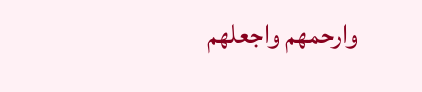وارحمهم واجعلهم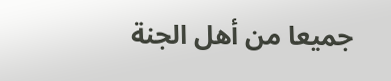جميعا من أهل الجنة